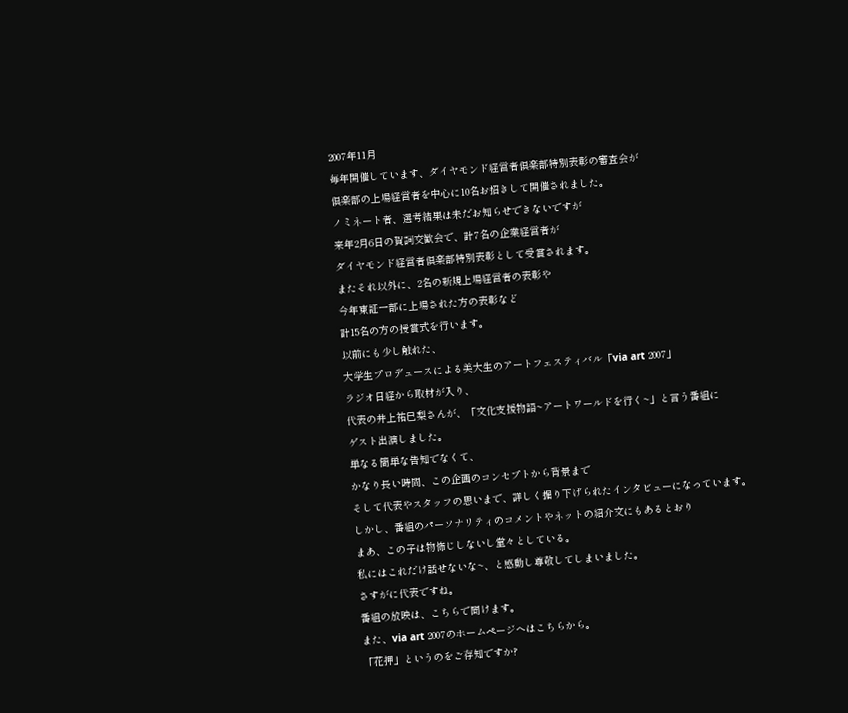2007年11月
毎年開催しています、ダイヤモンド経営者倶楽部特別表彰の審査会が
倶楽部の上場経営者を中心に10名お招きして開催されました。
ノミネート者、選考結果は未だお知らせできないですが
来年2月6日の賀詞交歓会で、計7名の企業経営者が
ダイヤモンド経営者倶楽部特別表彰として受賞されます。
またそれ以外に、2名の新規上場経営者の表彰や
今年東証一部に上場された方の表彰など
計15名の方の授賞式を行います。
以前にも少し触れた、
大学生プロデュースによる美大生のアートフェスティバル「via art 2007」
ラジオ日経から取材が入り、
代表の井上祐巳梨さんが、「文化支援物語~アートワールドを行く~」と言う番組に
ゲスト出演しました。
単なる簡単な告知でなくて、
かなり長い時間、この企画のコンセプトから背景まで
そして代表やスタッフの思いまで、詳しく掘り下げられたインタビューになっています。
しかし、番組のパーソナリティのコメントやネットの紹介文にもあるとおり
まあ、この子は物怖じしないし堂々としている。
私にはこれだけ話せないな~、と感動し尊敬してしまいました。
さすがに代表ですね。
番組の放映は、こちらで聞けます。
また、via art 2007のホームページへはこちらから。
「花押」というのをご存知ですか?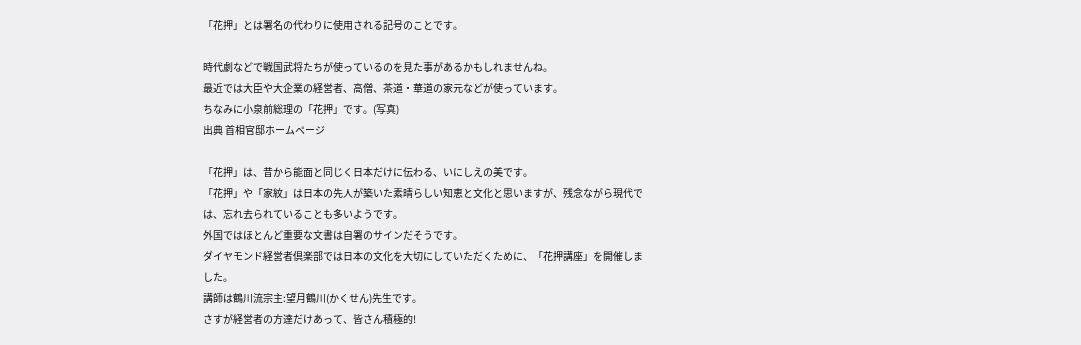「花押」とは署名の代わりに使用される記号のことです。

時代劇などで戦国武将たちが使っているのを見た事があるかもしれませんね。
最近では大臣や大企業の経営者、高僧、茶道・華道の家元などが使っています。
ちなみに小泉前総理の「花押」です。(写真)
出典 首相官邸ホームページ

「花押」は、昔から能面と同じく日本だけに伝わる、いにしえの美です。
「花押」や「家紋」は日本の先人が築いた素晴らしい知恵と文化と思いますが、残念ながら現代では、忘れ去られていることも多いようです。
外国ではほとんど重要な文書は自署のサインだそうです。
ダイヤモンド経営者倶楽部では日本の文化を大切にしていただくために、「花押講座」を開催しました。
講師は鶴川流宗主:望月鶴川(かくせん)先生です。
さすが経営者の方達だけあって、皆さん積極的!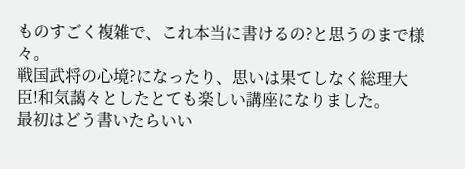ものすごく複雑で、これ本当に書けるの?と思うのまで様々。
戦国武将の心境?になったり、思いは果てしなく総理大臣!和気藹々としたとても楽しい講座になりました。
最初はどう書いたらいい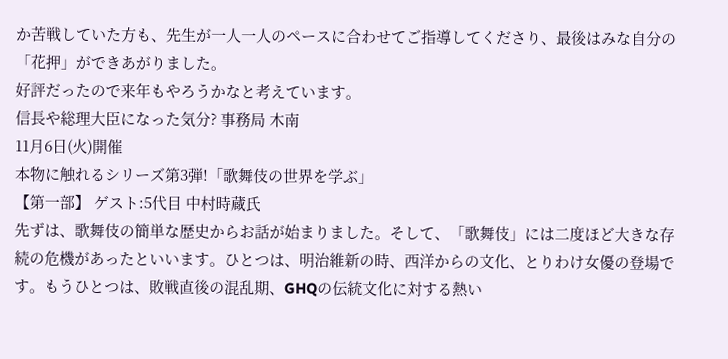か苦戦していた方も、先生が一人一人のペースに合わせてご指導してくださり、最後はみな自分の「花押」ができあがりました。
好評だったので来年もやろうかなと考えています。
信長や総理大臣になった気分? 事務局 木南
11月6日(火)開催
本物に触れるシリーズ第3弾!「歌舞伎の世界を学ぶ」
【第一部】 ゲスト:5代目 中村時蔵氏
先ずは、歌舞伎の簡単な歴史からお話が始まりました。そして、「歌舞伎」には二度ほど大きな存続の危機があったといいます。ひとつは、明治維新の時、西洋からの文化、とりわけ女優の登場です。もうひとつは、敗戦直後の混乱期、GHQの伝統文化に対する熱い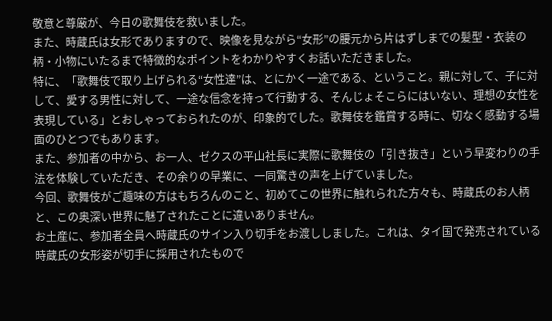敬意と尊厳が、今日の歌舞伎を救いました。
また、時蔵氏は女形でありますので、映像を見ながら“女形”の腰元から片はずしまでの髪型・衣装の柄・小物にいたるまで特徴的なポイントをわかりやすくお話いただきました。
特に、「歌舞伎で取り上げられる“女性達”は、とにかく一途である、ということ。親に対して、子に対して、愛する男性に対して、一途な信念を持って行動する、そんじょそこらにはいない、理想の女性を表現している」とおしゃっておられたのが、印象的でした。歌舞伎を鑑賞する時に、切なく感動する場面のひとつでもあります。
また、参加者の中から、お一人、ゼクスの平山社長に実際に歌舞伎の「引き抜き」という早変わりの手法を体験していただき、その余りの早業に、一同驚きの声を上げていました。
今回、歌舞伎がご趣味の方はもちろんのこと、初めてこの世界に触れられた方々も、時蔵氏のお人柄と、この奥深い世界に魅了されたことに違いありません。
お土産に、参加者全員へ時蔵氏のサイン入り切手をお渡ししました。これは、タイ国で発売されている時蔵氏の女形姿が切手に採用されたもので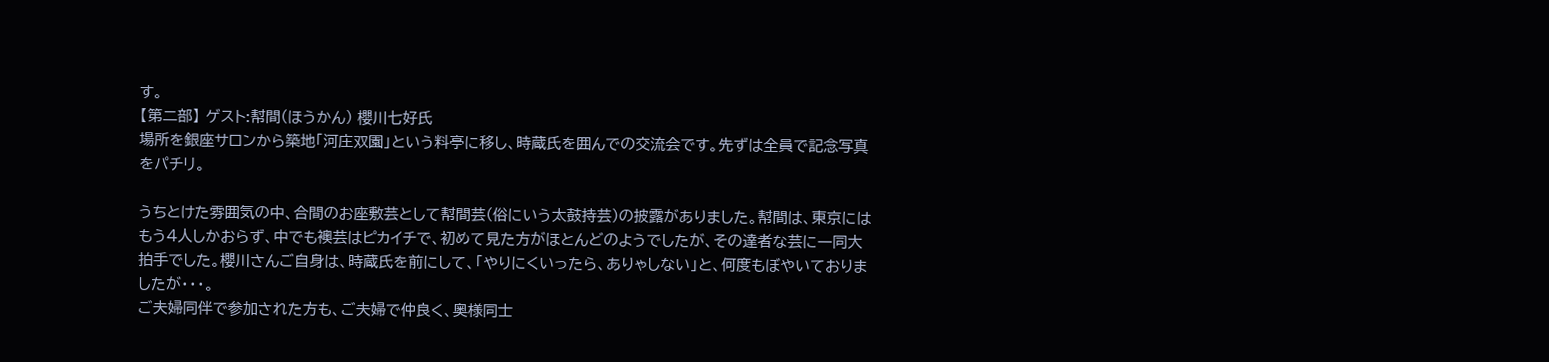す。
【第二部】 ゲスト:幇間(ほうかん) 櫻川七好氏
場所を銀座サロンから築地「河庄双園」という料亭に移し、時蔵氏を囲んでの交流会です。先ずは全員で記念写真をパチリ。

うちとけた雰囲気の中、合間のお座敷芸として幇間芸(俗にいう太鼓持芸)の披露がありました。幇間は、東京にはもう4人しかおらず、中でも襖芸はピカイチで、初めて見た方がほとんどのようでしたが、その達者な芸に一同大拍手でした。櫻川さんご自身は、時蔵氏を前にして、「やりにくいったら、ありゃしない」と、何度もぼやいておりましたが・・・。
ご夫婦同伴で参加された方も、ご夫婦で仲良く、奥様同士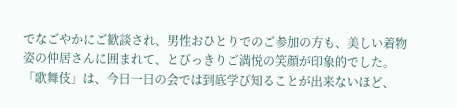でなごやかにご歓談され、男性おひとりでのご参加の方も、美しい着物姿の仲居さんに囲まれて、とびっきりご満悦の笑顔が印象的でした。
「歌舞伎」は、今日一日の会では到底学び知ることが出来ないほど、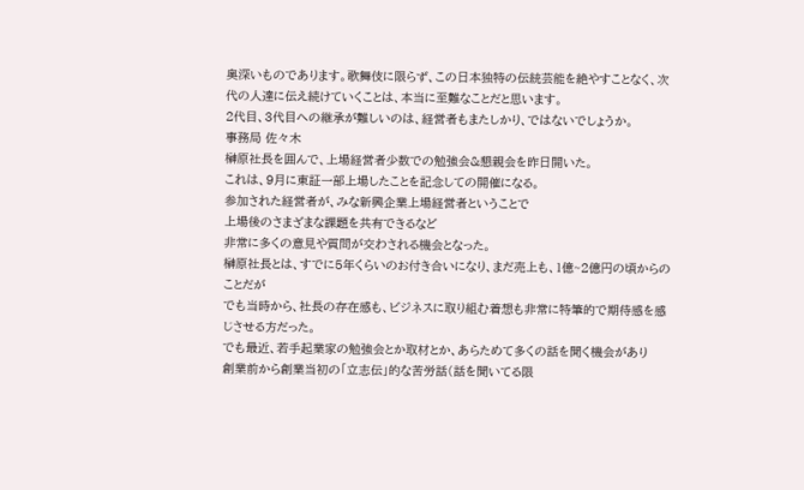奥深いものであります。歌舞伎に限らず、この日本独特の伝統芸能を絶やすことなく、次代の人達に伝え続けていくことは、本当に至難なことだと思います。
2代目、3代目への継承が難しいのは、経営者もまたしかり、ではないでしょうか。
事務局 佐々木
榊原社長を囲んで、上場経営者少数での勉強会&懇親会を昨日開いた。
これは、9月に東証一部上場したことを記念しての開催になる。
参加された経営者が、みな新興企業上場経営者ということで
上場後のさまざまな課題を共有できるなど
非常に多くの意見や質問が交わされる機会となった。
榊原社長とは、すでに5年くらいのお付き合いになり、まだ売上も、1億~2億円の頃からのことだが
でも当時から、社長の存在感も、ビジネスに取り組む着想も非常に特筆的で期待感を感じさせる方だった。
でも最近、若手起業家の勉強会とか取材とか、あらためて多くの話を聞く機会があり
創業前から創業当初の「立志伝」的な苦労話(話を聞いてる限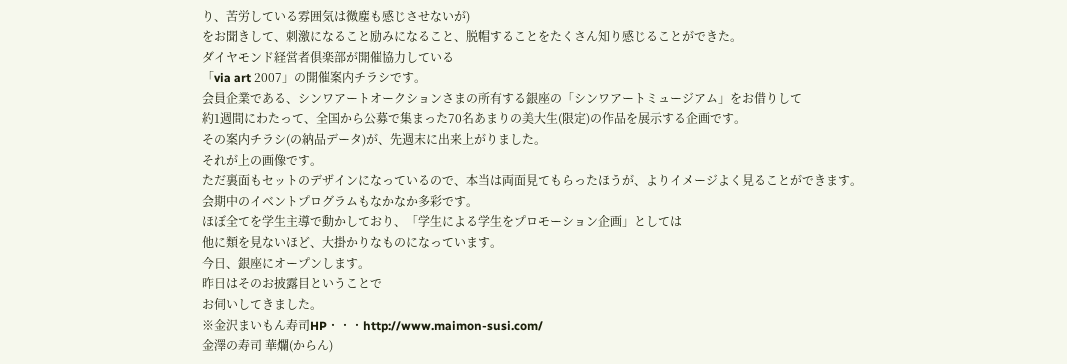り、苦労している雰囲気は微塵も感じさせないが)
をお聞きして、刺激になること励みになること、脱帽することをたくさん知り感じることができた。
ダイヤモンド経営者倶楽部が開催協力している
「via art 2007」の開催案内チラシです。
会員企業である、シンワアートオークションさまの所有する銀座の「シンワアートミュージアム」をお借りして
約1週間にわたって、全国から公募で集まった70名あまりの美大生(限定)の作品を展示する企画です。
その案内チラシ(の納品データ)が、先週末に出来上がりました。
それが上の画像です。
ただ裏面もセットのデザインになっているので、本当は両面見てもらったほうが、よりイメージよく見ることができます。
会期中のイベントプログラムもなかなか多彩です。
ほぼ全てを学生主導で動かしており、「学生による学生をプロモーション企画」としては
他に類を見ないほど、大掛かりなものになっています。
今日、銀座にオープンします。
昨日はそのお披露目ということで
お伺いしてきました。
※金沢まいもん寿司HP・・・http://www.maimon-susi.com/
金澤の寿司 華爛(からん)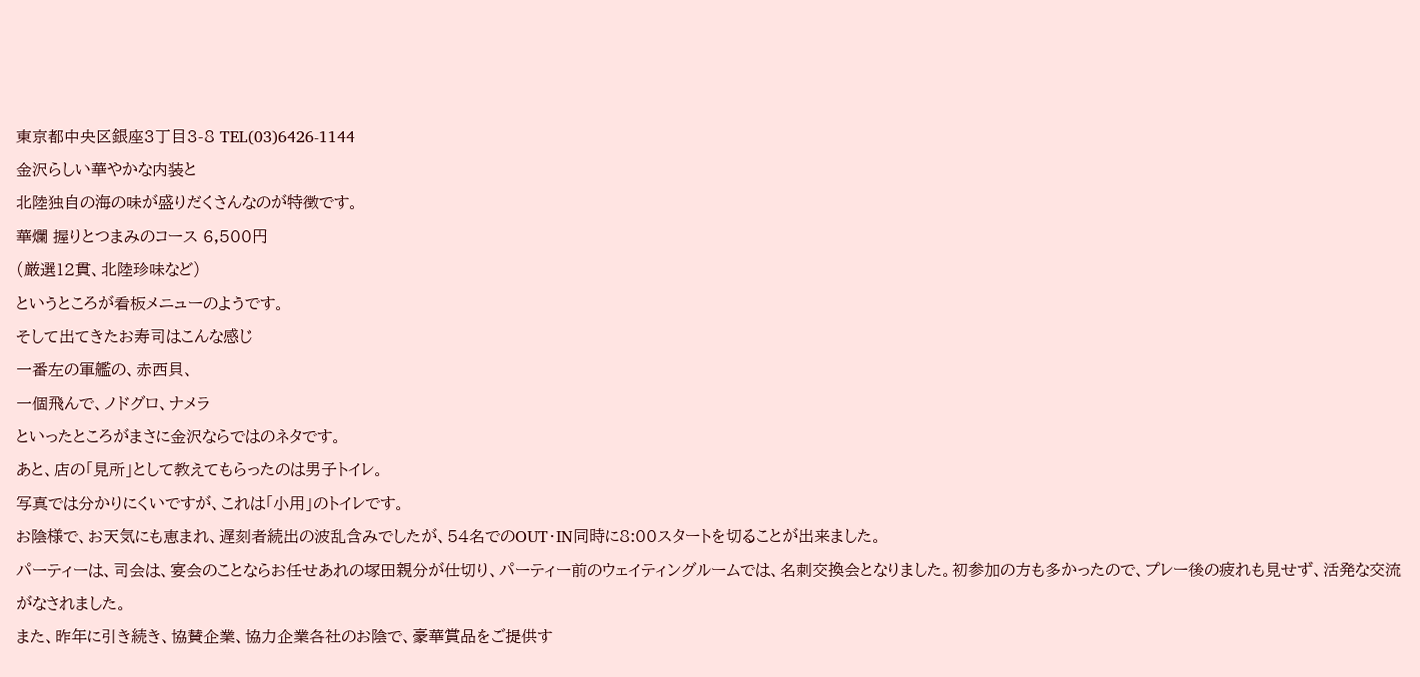東京都中央区銀座3丁目3-8 TEL(03)6426-1144
金沢らしい華やかな内装と
北陸独自の海の味が盛りだくさんなのが特徴です。
華爛 握りとつまみのコース 6,500円
(厳選12貫、北陸珍味など)
というところが看板メニューのようです。
そして出てきたお寿司はこんな感じ
一番左の軍艦の、赤西貝、
一個飛んで、ノドグロ、ナメラ
といったところがまさに金沢ならではのネタです。
あと、店の「見所」として教えてもらったのは男子トイレ。
写真では分かりにくいですが、これは「小用」のトイレです。
お陰様で、お天気にも恵まれ、遅刻者続出の波乱含みでしたが、54名でのOUT・IN同時に8:00スタートを切ることが出来ました。
パーティーは、司会は、宴会のことならお任せあれの塚田親分が仕切り、パーティー前のウェイティングルームでは、名刺交換会となりました。初参加の方も多かったので、プレー後の疲れも見せず、活発な交流がなされました。
また、昨年に引き続き、協賛企業、協力企業各社のお陰で、豪華賞品をご提供す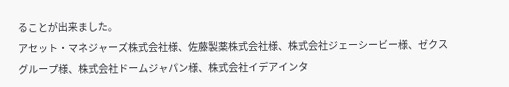ることが出来ました。
アセット・マネジャーズ株式会社様、佐藤製薬株式会社様、株式会社ジェーシービー様、ゼクスグループ様、株式会社ドームジャパン様、株式会社イデアインタ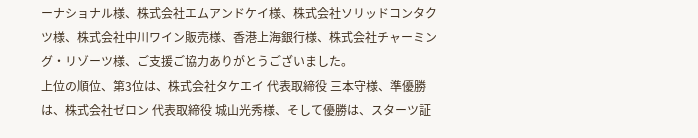ーナショナル様、株式会社エムアンドケイ様、株式会社ソリッドコンタクツ様、株式会社中川ワイン販売様、香港上海銀行様、株式会社チャーミング・リゾーツ様、ご支援ご協力ありがとうございました。
上位の順位、第3位は、株式会社タケエイ 代表取締役 三本守様、準優勝は、株式会社ゼロン 代表取締役 城山光秀様、そして優勝は、スターツ証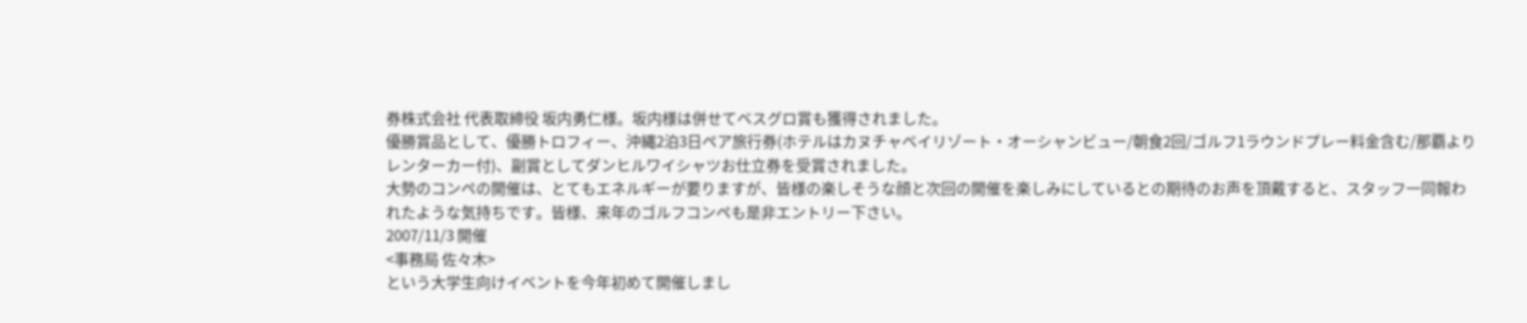券株式会社 代表取締役 坂内勇仁様。坂内様は併せてベスグロ賞も獲得されました。
優勝賞品として、優勝トロフィー、沖縄2泊3日ペア旅行券(ホテルはカヌチャベイリゾート・オーシャンビュー/朝食2回/ゴルフ1ラウンドプレー料金含む/那覇よりレンターカー付)、副賞としてダンヒルワイシャツお仕立券を受賞されました。
大勢のコンペの開催は、とてもエネルギーが要りますが、皆様の楽しそうな顔と次回の開催を楽しみにしているとの期待のお声を頂戴すると、スタッフ一同報われたような気持ちです。皆様、来年のゴルフコンペも是非エントリー下さい。
2007/11/3 開催
<事務局 佐々木>
という大学生向けイベントを今年初めて開催しまし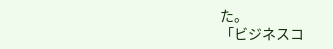た。
「ビジネスコ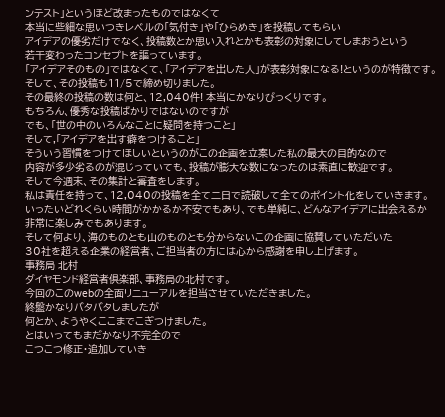ンテスト」というほど改まったものではなくて
本当に些細な思いつきレベルの「気付き」や「ひらめき」を投稿してもらい
アイデアの優劣だけでなく、投稿数とか思い入れとかも表彰の対象にしてしまおうという
若干変わったコンセプトを謳っています。
「アイデアそのもの」ではなくて、「アイデアを出した人」が表彰対象になる!というのが特徴です。
そして、その投稿も11/5で締め切りました。
その最終の投稿の数は何と、12,040件! 本当にかなりびっくりです。
もちろん、優秀な投稿ばかりではないのですが
でも、「世の中のいろんなことに疑問を持つこと」
そして,「アイデアを出す癖をつけること」
そういう習慣をつけてほしいというのがこの企画を立案した私の最大の目的なので
内容が多少劣るのが混じっていても、投稿が膨大な数になったのは素直に歓迎です。
そして今週末、その集計と審査をします。
私は責任を持って、12,040の投稿を全て二日で読破して全てのポイント化をしていきます。
いったいどれくらい時間がかかるか不安でもあり、でも単純に、どんなアイデアに出会えるか
非常に楽しみでもあります。
そして何より、海のものとも山のものとも分からないこの企画に協賛していただいた
30社を超える企業の経営者、ご担当者の方には心から感謝を申し上げます。
事務局 北村
ダイヤモンド経営者倶楽部、事務局の北村です。
今回のこのwebの全面リニューアルを担当させていただきました。
終盤かなりバタバタしましたが
何とか、ようやくここまでこぎつけました。
とはいってもまだかなり不完全ので
こつこつ修正・追加していき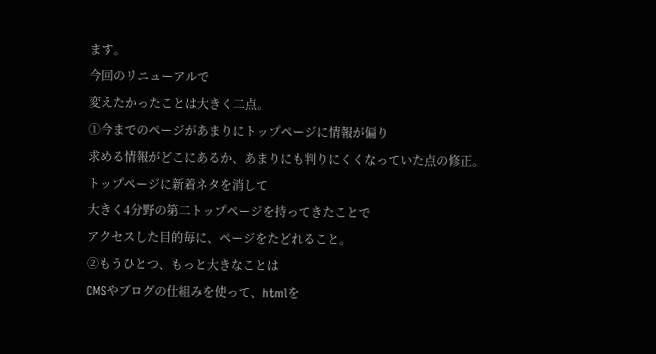ます。
今回のリニューアルで
変えたかったことは大きく二点。
①今までのページがあまりにトップページに情報が偏り
求める情報がどこにあるか、あまりにも判りにくくなっていた点の修正。
トップページに新着ネタを消して
大きく4分野の第二トップページを持ってきたことで
アクセスした目的毎に、ページをたどれること。
②もうひとつ、もっと大きなことは
CMSやブログの仕組みを使って、htmlを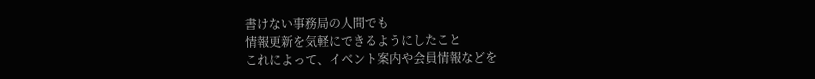書けない事務局の人間でも
情報更新を気軽にできるようにしたこと
これによって、イベント案内や会員情報などを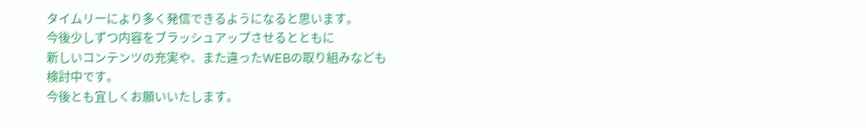タイムリーにより多く発信できるようになると思います。
今後少しずつ内容をブラッシュアップさせるとともに
新しいコンテンツの充実や、また違ったWEBの取り組みなども
検討中です。
今後とも宜しくお願いいたします。